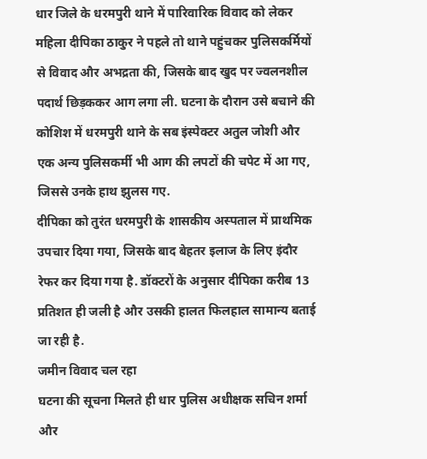धार जिले के धरमपुरी थाने में पारिवारिक विवाद को लेकर महिला दीपिका ठाकुर ने पहले तो थाने पहुंचकर पुलिसकर्मियों से विवाद और अभद्रता की, जिसके बाद खुद पर ज्वलनशील पदार्थ छिड़ककर आग लगा ली. घटना के दौरान उसे बचाने की कोशिश में धरमपुरी थाने के सब इंस्पेक्टर अतुल जोशी और एक अन्य पुलिसकर्मी भी आग की लपटों की चपेट में आ गए, जिससे उनके हाथ झुलस गए.
दीपिका को तुरंत धरमपुरी के शासकीय अस्पताल में प्राथमिक उपचार दिया गया, जिसके बाद बेहतर इलाज के लिए इंदौर रेफर कर दिया गया है. डॉक्टरों के अनुसार दीपिका करीब 13 प्रतिशत ही जली है और उसकी हालत फिलहाल सामान्य बताई जा रही है.
जमीन विवाद चल रहा
घटना की सूचना मिलते ही धार पुलिस अधीक्षक सचिन शर्मा और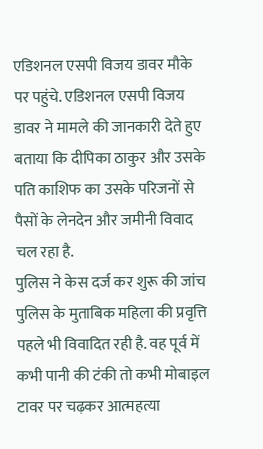एडिशनल एसपी विजय डावर मौके पर पहुंचे. एडिशनल एसपी विजय डावर ने मामले की जानकारी देते हुए बताया कि दीपिका ठाकुर और उसके पति काशिफ का उसके परिजनों से पैसों के लेनदेन और जमीनी विवाद चल रहा है.
पुलिस ने केस दर्ज कर शुरू की जांच
पुलिस के मुताबिक महिला की प्रवृत्ति पहले भी विवादित रही है. वह पूर्व में कभी पानी की टंकी तो कभी मोबाइल टावर पर चढ़कर आत्महत्या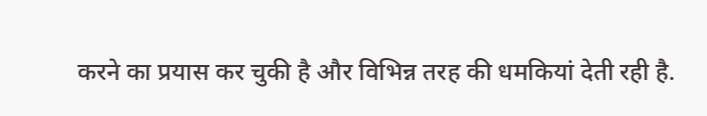करने का प्रयास कर चुकी है और विभिन्न तरह की धमकियां देती रही है.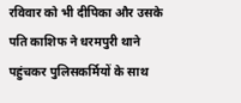रविवार को भी दीपिका और उसके पति काशिफ ने धरमपुरी थाने पहुंचकर पुलिसकर्मियों के साथ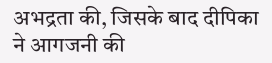अभद्रता की, जिसके बाद दीपिका ने आगजनी की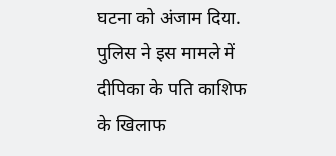घटना को अंजाम दिया. पुलिस ने इस मामले में दीपिका के पति काशिफ के खिलाफ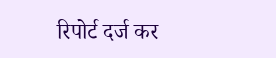रिपोर्ट दर्ज कर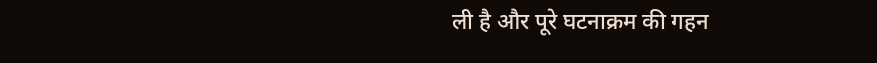ली है और पूरे घटनाक्रम की गहन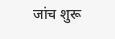जांच शुरू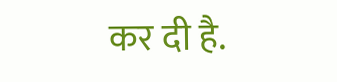कर दी है.